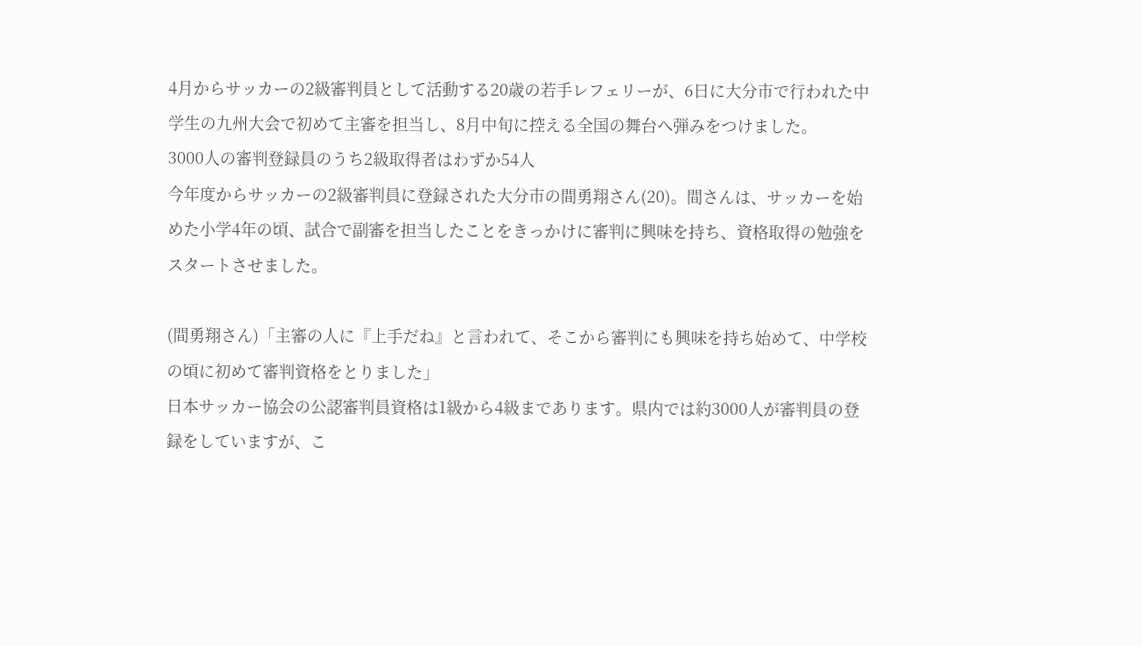4月からサッカーの2級審判員として活動する20歳の若手レフェリーが、6日に大分市で行われた中学生の九州大会で初めて主審を担当し、8月中旬に控える全国の舞台へ弾みをつけました。
3000人の審判登録員のうち2級取得者はわずか54人
今年度からサッカーの2級審判員に登録された大分市の間勇翔さん(20)。間さんは、サッカーを始めた小学4年の頃、試合で副審を担当したことをきっかけに審判に興味を持ち、資格取得の勉強をスタートさせました。

(間勇翔さん)「主審の人に『上手だね』と言われて、そこから審判にも興味を持ち始めて、中学校の頃に初めて審判資格をとりました」
日本サッカー協会の公認審判員資格は1級から4級まであります。県内では約3000人が審判員の登録をしていますが、こ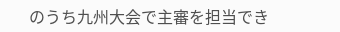のうち九州大会で主審を担当でき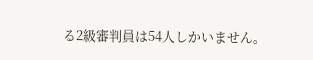る2級審判員は54人しかいません。